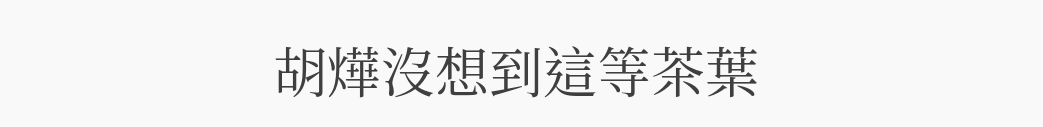胡燁沒想到這等茶葉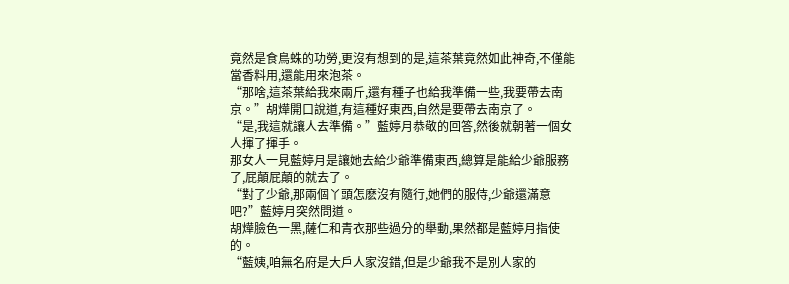竟然是食鳥蛛的功勞,更沒有想到的是,這茶葉竟然如此神奇,不僅能當香料用,還能用來泡茶。
“那啥,這茶葉給我來兩斤,還有種子也給我準備一些,我要帶去南京。”胡燁開口說道,有這種好東西,自然是要帶去南京了。
“是,我這就讓人去準備。”藍婷月恭敬的回答,然後就朝著一個女人揮了揮手。
那女人一見藍婷月是讓她去給少爺準備東西,總算是能給少爺服務了,屁顛屁顛的就去了。
“對了少爺,那兩個丫頭怎麽沒有隨行,她們的服侍,少爺還滿意吧?”藍婷月突然問道。
胡燁臉色一黑,薩仁和青衣那些過分的舉動,果然都是藍婷月指使的。
“藍姨,咱無名府是大戶人家沒錯,但是少爺我不是別人家的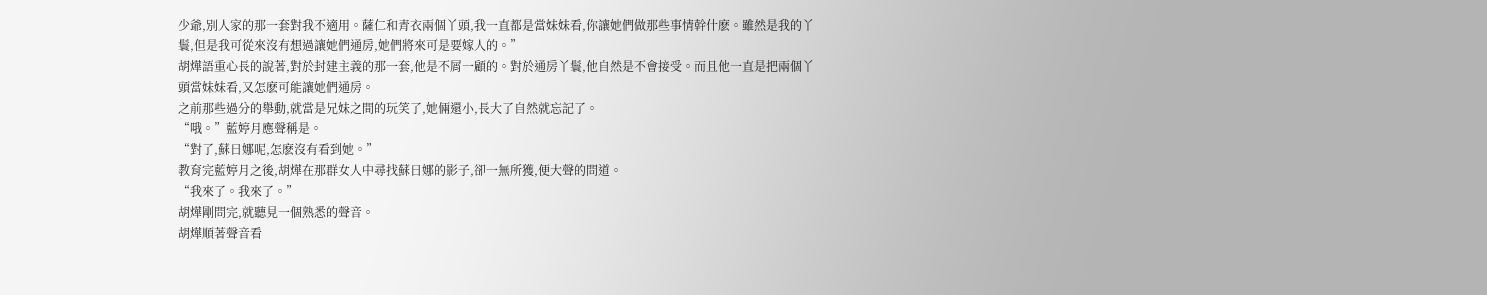少爺,別人家的那一套對我不適用。薩仁和青衣兩個丫頭,我一直都是當妹妹看,你讓她們做那些事情幹什麽。雖然是我的丫鬟,但是我可從來沒有想過讓她們通房,她們將來可是要嫁人的。”
胡燁語重心長的說著,對於封建主義的那一套,他是不屑一顧的。對於通房丫鬟,他自然是不會接受。而且他一直是把兩個丫頭當妹妹看,又怎麽可能讓她們通房。
之前那些過分的舉動,就當是兄妹之間的玩笑了,她倆還小,長大了自然就忘記了。
“哦。”藍婷月應聲稱是。
“對了,蘇日娜呢,怎麽沒有看到她。”
教育完藍婷月之後,胡燁在那群女人中尋找蘇日娜的影子,卻一無所獲,便大聲的問道。
“我來了。我來了。”
胡燁剛問完,就聽見一個熟悉的聲音。
胡燁順著聲音看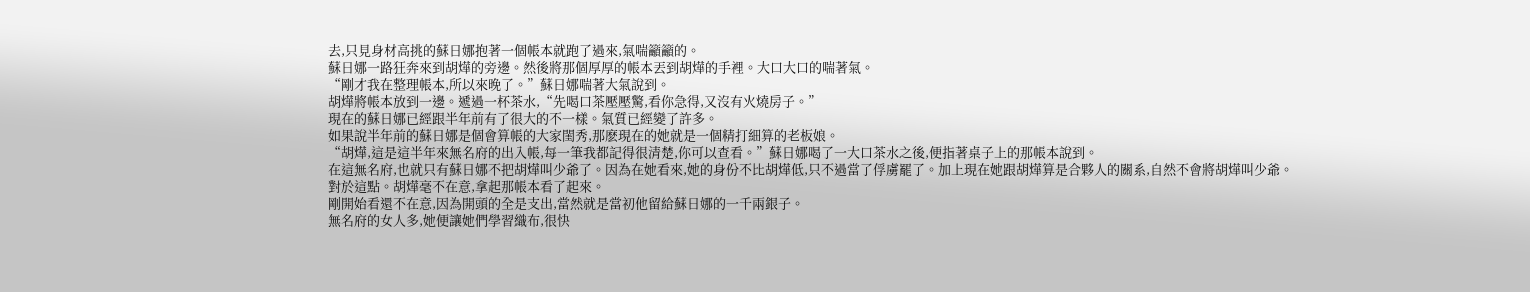去,只見身材高挑的蘇日娜抱著一個帳本就跑了過來,氣喘籲籲的。
蘇日娜一路狂奔來到胡燁的旁邊。然後將那個厚厚的帳本丟到胡燁的手裡。大口大口的喘著氣。
“剛才我在整理帳本,所以來晚了。”蘇日娜喘著大氣說到。
胡燁將帳本放到一邊。遞過一杯茶水,“先喝口茶壓壓驚,看你急得,又沒有火燒房子。”
現在的蘇日娜已經跟半年前有了很大的不一樣。氣質已經變了許多。
如果說半年前的蘇日娜是個會算帳的大家閨秀,那麽現在的她就是一個精打細算的老板娘。
“胡燁,這是這半年來無名府的出入帳,每一筆我都記得很清楚,你可以查看。”蘇日娜喝了一大口茶水之後,便指著桌子上的那帳本說到。
在這無名府,也就只有蘇日娜不把胡燁叫少爺了。因為在她看來,她的身份不比胡燁低,只不過當了俘虜罷了。加上現在她跟胡燁算是合夥人的關系,自然不會將胡燁叫少爺。
對於這點。胡燁毫不在意,拿起那帳本看了起來。
剛開始看還不在意,因為開頭的全是支出,當然就是當初他留給蘇日娜的一千兩銀子。
無名府的女人多,她便讓她們學習織布,很快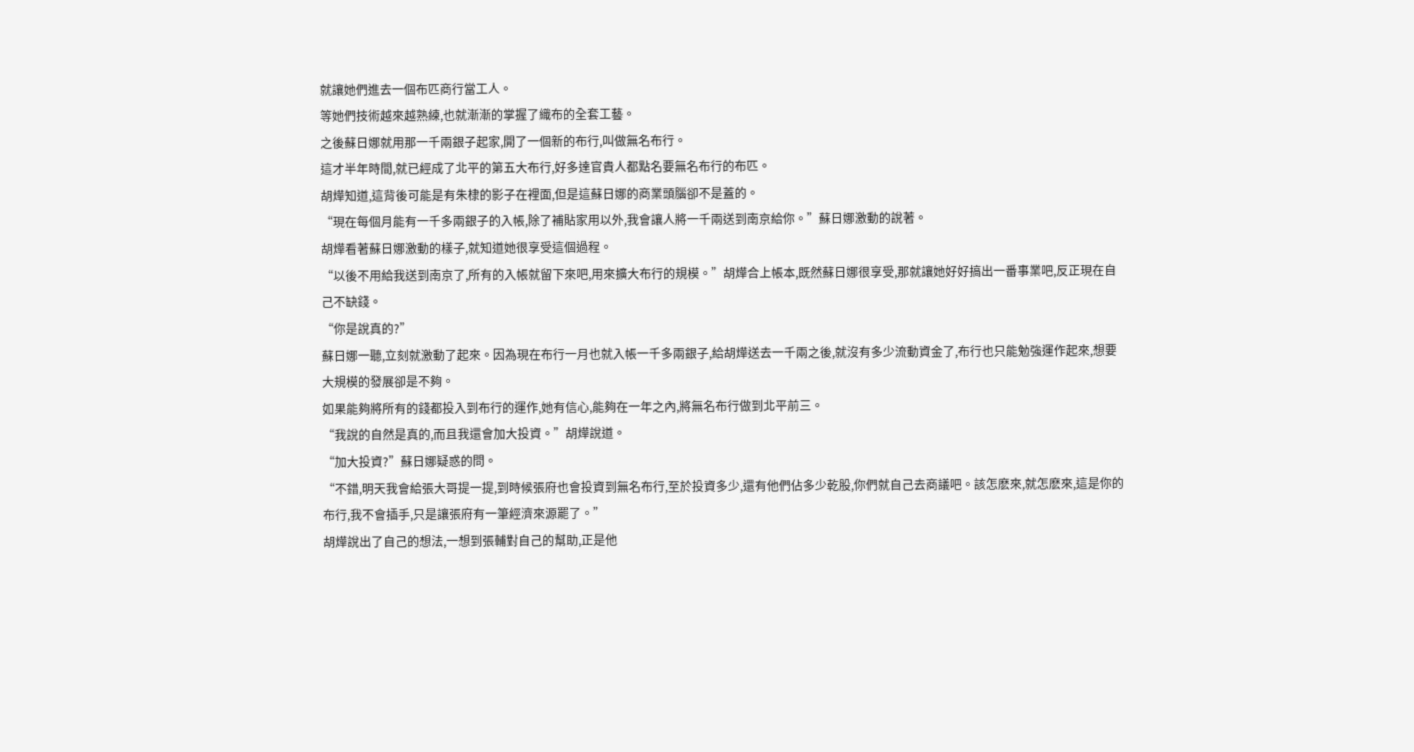就讓她們進去一個布匹商行當工人。
等她們技術越來越熟練,也就漸漸的掌握了織布的全套工藝。
之後蘇日娜就用那一千兩銀子起家,開了一個新的布行,叫做無名布行。
這才半年時間,就已經成了北平的第五大布行,好多達官貴人都點名要無名布行的布匹。
胡燁知道,這背後可能是有朱棣的影子在裡面,但是這蘇日娜的商業頭腦卻不是蓋的。
“現在每個月能有一千多兩銀子的入帳,除了補貼家用以外,我會讓人將一千兩送到南京給你。”蘇日娜激動的說著。
胡燁看著蘇日娜激動的樣子,就知道她很享受這個過程。
“以後不用給我送到南京了,所有的入帳就留下來吧,用來擴大布行的規模。”胡燁合上帳本,既然蘇日娜很享受,那就讓她好好搞出一番事業吧,反正現在自己不缺錢。
“你是說真的?”
蘇日娜一聽,立刻就激動了起來。因為現在布行一月也就入帳一千多兩銀子,給胡燁送去一千兩之後,就沒有多少流動資金了,布行也只能勉強運作起來,想要大規模的發展卻是不夠。
如果能夠將所有的錢都投入到布行的運作,她有信心,能夠在一年之內,將無名布行做到北平前三。
“我說的自然是真的,而且我還會加大投資。”胡燁說道。
“加大投資?”蘇日娜疑惑的問。
“不錯,明天我會給張大哥提一提,到時候張府也會投資到無名布行,至於投資多少,還有他們佔多少乾股,你們就自己去商議吧。該怎麽來,就怎麽來,這是你的布行,我不會插手,只是讓張府有一筆經濟來源罷了。”
胡燁說出了自己的想法,一想到張輔對自己的幫助,正是他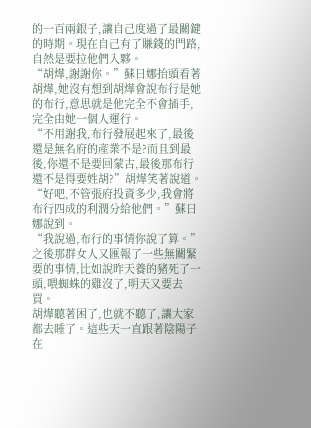的一百兩銀子,讓自己度過了最關鍵的時期。現在自己有了賺錢的門路,自然是要拉他們入夥。
“胡燁,謝謝你。”蘇日娜抬頭看著胡燁,她沒有想到胡燁會說布行是她的布行,意思就是他完全不會插手,完全由她一個人運行。
“不用謝我,布行發展起來了,最後還是無名府的產業不是?而且到最後,你還不是要回蒙古,最後那布行還不是得要姓胡?”胡燁笑著說道。
“好吧,不管張府投資多少,我會將布行四成的利潤分給他們。”蘇日娜說到。
“我說過,布行的事情你說了算。”
之後那群女人又匯報了一些無關緊要的事情,比如說昨天養的豬死了一頭,喂蜘蛛的雞沒了,明天又要去買。
胡燁聽著困了,也就不聽了,讓大家都去睡了。這些天一直跟著陰陽子在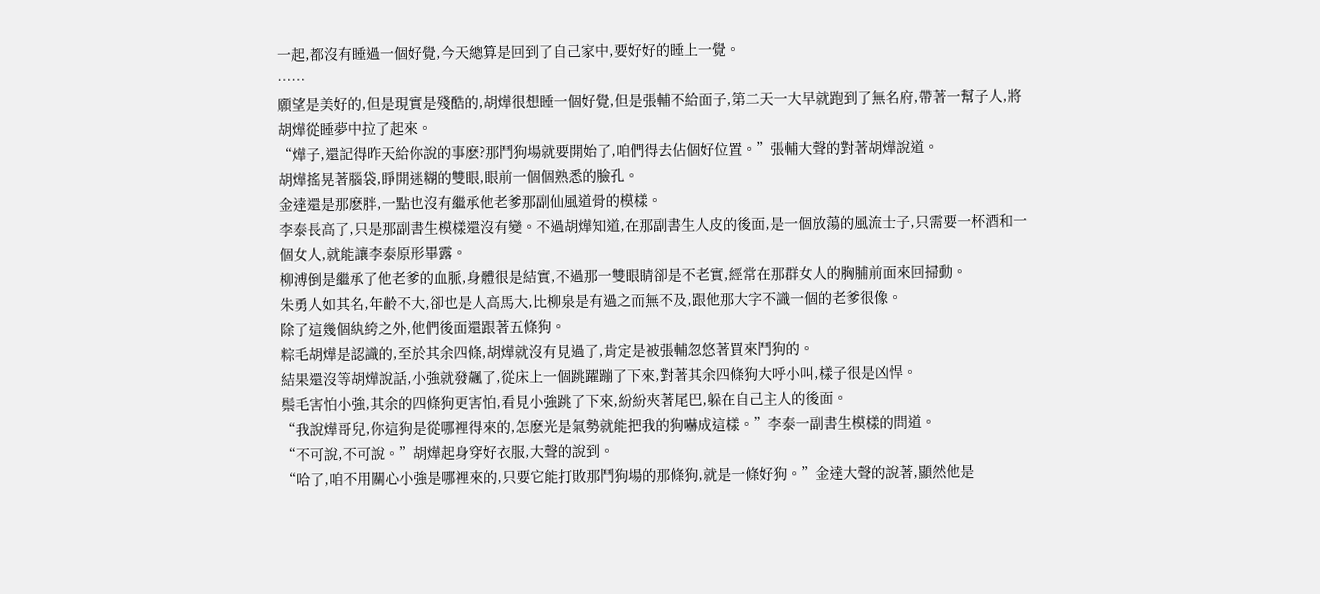一起,都沒有睡過一個好覺,今天總算是回到了自己家中,要好好的睡上一覺。
……
願望是美好的,但是現實是殘酷的,胡燁很想睡一個好覺,但是張輔不給面子,第二天一大早就跑到了無名府,帶著一幫子人,將胡燁從睡夢中拉了起來。
“燁子,還記得昨天給你說的事麽?那鬥狗場就要開始了,咱們得去佔個好位置。”張輔大聲的對著胡燁說道。
胡燁搖晃著腦袋,睜開迷糊的雙眼,眼前一個個熟悉的臉孔。
金達還是那麽胖,一點也沒有繼承他老爹那副仙風道骨的模樣。
李泰長高了,只是那副書生模樣還沒有變。不過胡燁知道,在那副書生人皮的後面,是一個放蕩的風流士子,只需要一杯酒和一個女人,就能讓李泰原形畢露。
柳溥倒是繼承了他老爹的血脈,身體很是結實,不過那一雙眼睛卻是不老實,經常在那群女人的胸脯前面來回掃動。
朱勇人如其名,年齡不大,卻也是人高馬大,比柳泉是有過之而無不及,跟他那大字不識一個的老爹很像。
除了這幾個紈絝之外,他們後面還跟著五條狗。
粽毛胡燁是認識的,至於其余四條,胡燁就沒有見過了,肯定是被張輔忽悠著買來鬥狗的。
結果還沒等胡燁說話,小強就發飆了,從床上一個跳躍蹦了下來,對著其余四條狗大呼小叫,樣子很是凶悍。
鬃毛害怕小強,其余的四條狗更害怕,看見小強跳了下來,紛紛夾著尾巴,躲在自己主人的後面。
“我說燁哥兒,你這狗是從哪裡得來的,怎麽光是氣勢就能把我的狗嚇成這樣。”李泰一副書生模樣的問道。
“不可說,不可說。”胡燁起身穿好衣服,大聲的說到。
“哈了,咱不用關心小強是哪裡來的,只要它能打敗那鬥狗場的那條狗,就是一條好狗。”金達大聲的說著,顯然他是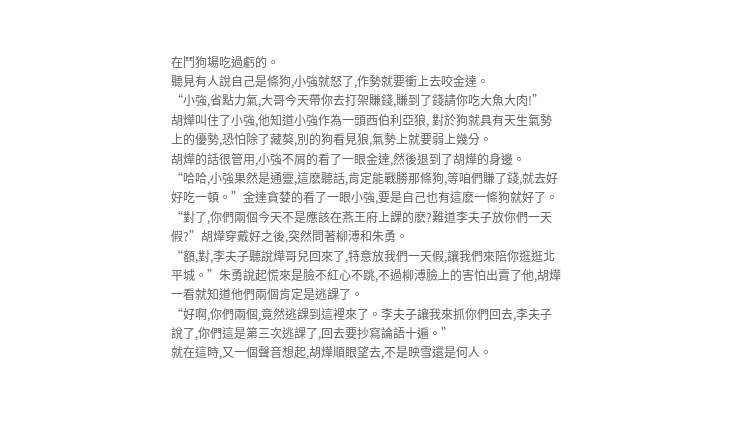在鬥狗場吃過虧的。
聽見有人說自己是條狗,小強就怒了,作勢就要衝上去咬金達。
“小強,省點力氣,大哥今天帶你去打架賺錢,賺到了錢請你吃大魚大肉!”
胡燁叫住了小強,他知道小強作為一頭西伯利亞狼, 對於狗就具有天生氣勢上的優勢,恐怕除了藏獒,別的狗看見狼,氣勢上就要弱上幾分。
胡燁的話很管用,小強不屑的看了一眼金達,然後退到了胡燁的身邊。
“哈哈,小強果然是通靈,這麽聽話,肯定能戰勝那條狗,等咱們賺了錢,就去好好吃一頓。”金達貪婪的看了一眼小強,要是自己也有這麽一條狗就好了。
“對了,你們兩個今天不是應該在燕王府上課的麽?難道李夫子放你們一天假?”胡燁穿戴好之後,突然問著柳溥和朱勇。
“額,對,李夫子聽說燁哥兒回來了,特意放我們一天假,讓我們來陪你逛逛北平城。”朱勇說起慌來是臉不紅心不跳,不過柳溥臉上的害怕出賣了他,胡燁一看就知道他們兩個肯定是逃課了。
“好啊,你們兩個,竟然逃課到這裡來了。李夫子讓我來抓你們回去,李夫子說了,你們這是第三次逃課了,回去要抄寫論語十遍。”
就在這時,又一個聲音想起,胡燁順眼望去,不是映雪還是何人。